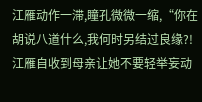江雁动作一滞,瞳孔微微一缩,“你在胡说八道什么,我何时另结过良缘?!
江雁自收到母亲让她不要轻举妄动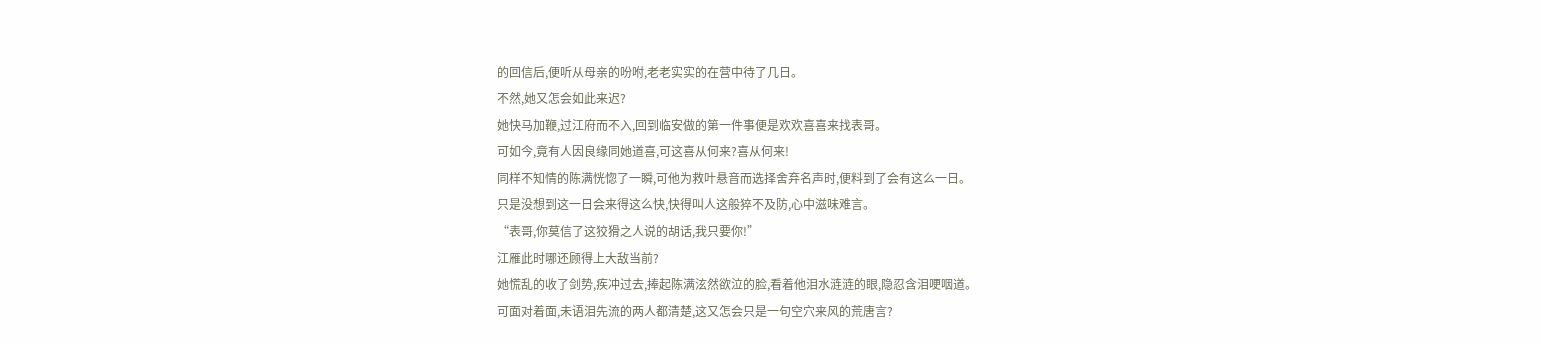的回信后,便听从母亲的吩咐,老老实实的在营中待了几日。
不然,她又怎会如此来迟?
她快马加鞭,过江府而不入,回到临安做的第一件事便是欢欢喜喜来找表哥。
可如今,竟有人因良缘同她道喜,可这喜从何来?喜从何来!
同样不知情的陈满恍惚了一瞬,可他为救叶悬音而选择舍弃名声时,便料到了会有这么一日。
只是没想到这一日会来得这么快,快得叫人这般猝不及防,心中滋味难言。
“表哥,你莫信了这狡猾之人说的胡话,我只要你!”
江雁此时哪还顾得上大敌当前?
她慌乱的收了剑势,疾冲过去,捧起陈满泫然欲泣的脸,看着他泪水涟涟的眼,隐忍含泪哽咽道。
可面对着面,未语泪先流的两人都清楚,这又怎会只是一句空穴来风的荒唐言?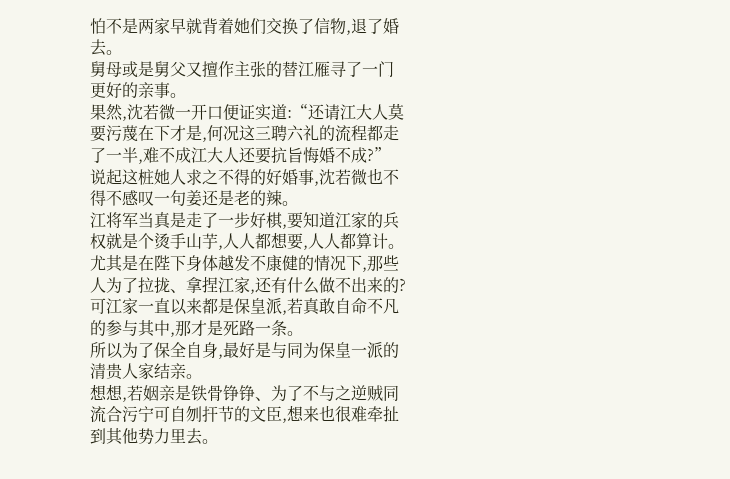怕不是两家早就背着她们交换了信物,退了婚去。
舅母或是舅父又擅作主张的替江雁寻了一门更好的亲事。
果然,沈若微一开口便证实道:“还请江大人莫要污蔑在下才是,何况这三聘六礼的流程都走了一半,难不成江大人还要抗旨悔婚不成?”
说起这桩她人求之不得的好婚事,沈若微也不得不感叹一句姜还是老的辣。
江将军当真是走了一步好棋,要知道江家的兵权就是个烫手山芋,人人都想要,人人都算计。
尤其是在陛下身体越发不康健的情况下,那些人为了拉拢、拿捏江家,还有什么做不出来的?
可江家一直以来都是保皇派,若真敢自命不凡的参与其中,那才是死路一条。
所以为了保全自身,最好是与同为保皇一派的清贵人家结亲。
想想,若姻亲是铁骨铮铮、为了不与之逆贼同流合污宁可自刎扞节的文臣,想来也很难牵扯到其他势力里去。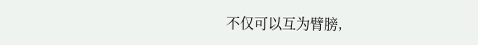不仅可以互为臂膀,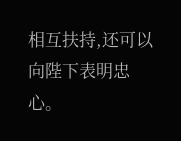相互扶持,还可以向陛下表明忠心。